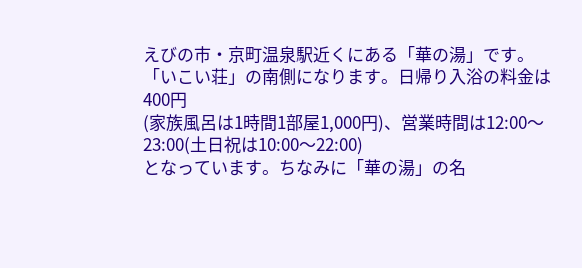えびの市・京町温泉駅近くにある「華の湯」です。「いこい荘」の南側になります。日帰り入浴の料金は400円
(家族風呂は1時間1部屋1,000円)、営業時間は12:00〜23:00(土日祝は10:00〜22:00)
となっています。ちなみに「華の湯」の名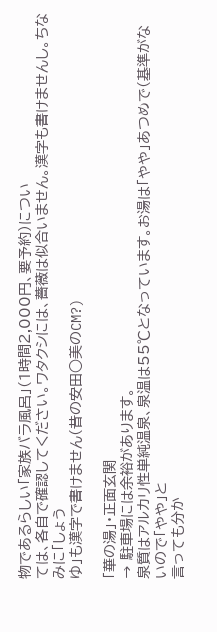物であるらしい「家族バラ風呂」(1時間2,000円、要予約)につい
ては、各自で確認してください。ワタクシには、薔薇は似合いません。漢字も書けませんし。ちなみに「しょう
ゆ」も漢字で書けません(昔の安田○美のCM?)

「華の湯」・正面玄関
→ 駐車場には余裕があります。
泉質はアルカリ性単純温泉、泉温は55℃となっています。お湯は「やや」あつめで(基準がないので「やや」と
言っても分か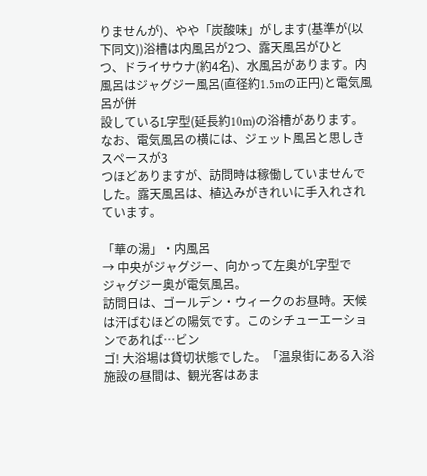りませんが)、やや「炭酸味」がします(基準が(以下同文))浴槽は内風呂が2つ、露天風呂がひと
つ、ドライサウナ(約4名)、水風呂があります。内風呂はジャグジー風呂(直径約1.5mの正円)と電気風呂が併
設しているL字型(延長約10m)の浴槽があります。なお、電気風呂の横には、ジェット風呂と思しきスペースが3
つほどありますが、訪問時は稼働していませんでした。露天風呂は、植込みがきれいに手入れされています。

「華の湯」・内風呂
→ 中央がジャグジー、向かって左奥がL字型で
ジャグジー奥が電気風呂。
訪問日は、ゴールデン・ウィークのお昼時。天候は汗ばむほどの陽気です。このシチューエーションであれば…ビン
ゴ! 大浴場は貸切状態でした。「温泉街にある入浴施設の昼間は、観光客はあま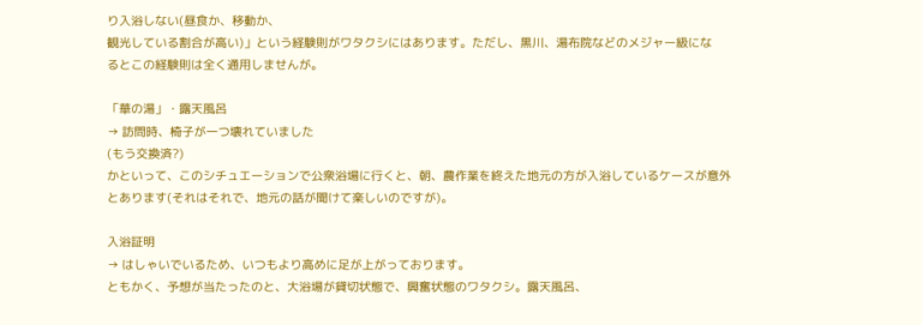り入浴しない(昼食か、移動か、
観光している割合が高い)」という経験則がワタクシにはあります。ただし、黒川、湯布院などのメジャー級にな
るとこの経験則は全く通用しませんが。

「華の湯」・露天風呂
→ 訪問時、椅子が一つ壊れていました
(もう交換済?)
かといって、このシチュエーションで公衆浴場に行くと、朝、農作業を終えた地元の方が入浴しているケースが意外
とあります(それはそれで、地元の話が聞けて楽しいのですが)。

入浴証明
→ はしゃいでいるため、いつもより高めに足が上がっております。
ともかく、予想が当たったのと、大浴場が貸切状態で、興奮状態のワタクシ。露天風呂、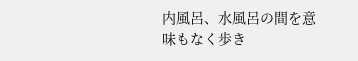内風呂、水風呂の間を意
味もなく歩き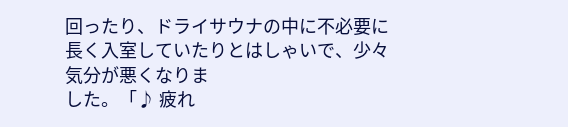回ったり、ドライサウナの中に不必要に長く入室していたりとはしゃいで、少々気分が悪くなりま
した。「♪ 疲れ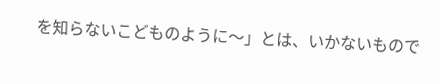を知らないこどものように〜」とは、いかないもので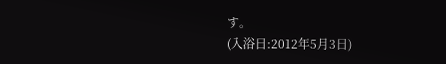す。
(入浴日:2012年5月3日)